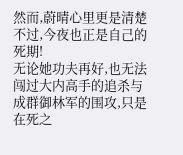然而,蔚晴心里更是清楚不过,今夜也正是自己的死期!
无论她功夫再好,也无法闯过大内高手的追杀与成群御林军的围攻,只是在死之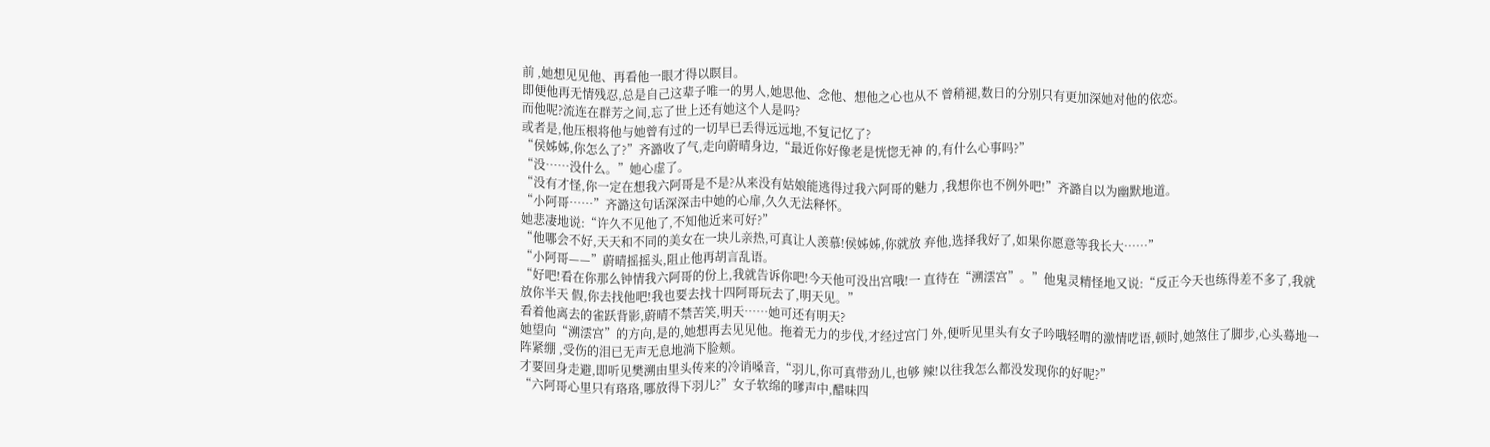前 ,她想见见他、再看他一眼才得以瞑目。
即便他再无情残忍,总是自己这辈子唯一的男人,她思他、念他、想他之心也从不 曾稍褪,数日的分别只有更加深她对他的依恋。
而他呢?流连在群芳之间,忘了世上还有她这个人是吗?
或者是,他压根将他与她曾有过的一切早已丢得远远地,不复记忆了?
“侯姊姊,你怎么了?”齐潞收了气,走向蔚晴身边,“最近你好像老是恍惚无神 的,有什么心事吗?”
“没……没什么。”她心虚了。
“没有才怪,你一定在想我六阿哥是不是?从来没有姑娘能逃得过我六阿哥的魅力 ,我想你也不例外吧!”齐潞自以为幽默地道。
“小阿哥……”齐潞这句话深深击中她的心扉,久久无法释怀。
她悲凄地说:“许久不见他了,不知他近来可好?”
“他哪会不好,天天和不同的美女在一块儿亲热,可真让人羡慕!侯姊姊,你就放 弃他,选择我好了,如果你愿意等我长大……”
“小阿哥——”蔚晴摇摇头,阻止他再胡言乱语。
“好吧!看在你那么钟情我六阿哥的份上,我就告诉你吧!今天他可没出宫哦!一 直待在“溯澐宫”。”他鬼灵精怪地又说:“反正今天也练得差不多了,我就放你半天 假,你去找他吧!我也要去找十四阿哥玩去了,明天见。”
看着他离去的雀跃背影,蔚晴不禁苦笑,明天……她可还有明天?
她望向“溯澐宫”的方向,是的,她想再去见见他。拖着无力的步伐,才经过宫门 外,便听见里头有女子吟哦轻喟的激情呓语,顿时,她煞住了脚步,心头蓦地一阵紧绷 ,受伤的泪已无声无息地淌下脸颊。
才要回身走避,即听见樊溯由里头传来的冷诮嗓音,“羽儿,你可真带劲儿,也够 辣!以往我怎么都没发现你的好呢?”
“六阿哥心里只有珞珞,哪放得下羽儿?”女子软绵的嗲声中,醋味四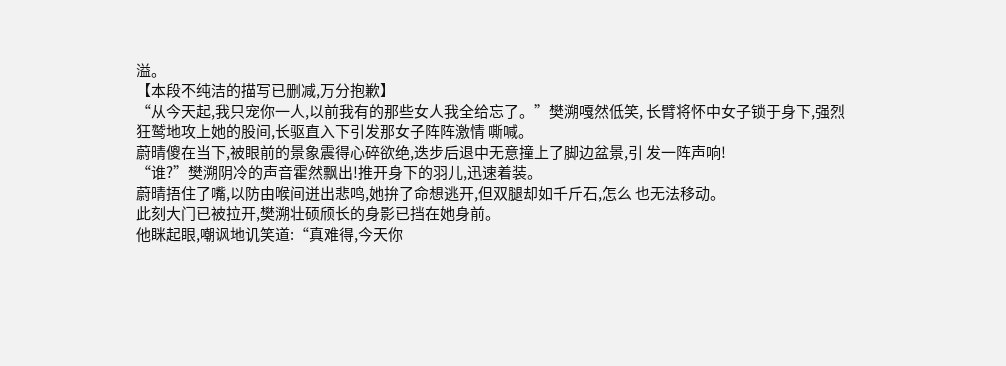溢。
【本段不纯洁的描写已删减,万分抱歉】
“从今天起,我只宠你一人,以前我有的那些女人我全给忘了。”樊溯嘎然低笑, 长臂将怀中女子锁于身下,强烈狂鹫地攻上她的股间,长驱直入下引发那女子阵阵激情 嘶喊。
蔚晴傻在当下,被眼前的景象震得心碎欲绝,迭步后退中无意撞上了脚边盆景,引 发一阵声响!
“谁?”樊溯阴冷的声音霍然飘出!推开身下的羽儿,迅速着装。
蔚晴捂住了嘴,以防由喉间迸出悲鸣,她拚了命想逃开,但双腿却如千斤石,怎么 也无法移动。
此刻大门已被拉开,樊溯壮硕颀长的身影已挡在她身前。
他眯起眼,嘲讽地讥笑道:“真难得,今天你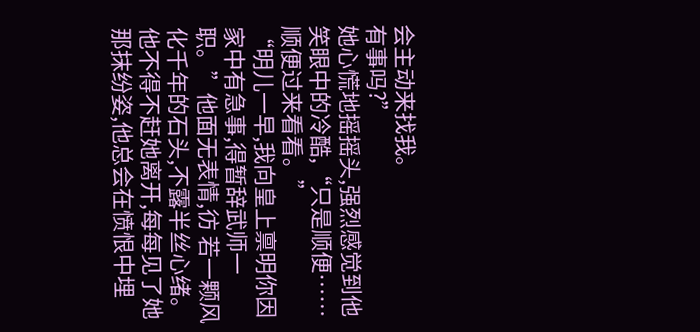会主动来找我。
有事吗?”
她心慌地摇摇头,强烈感觉到他笑眼中的冷酷,“只是顺便……顺便过来看看。”
“明儿一早,我向皇上禀明你因家中有急事,得暂辞武师一职。”他面无表情,彷 若一颗风化千年的石头,不露半丝心绪。
他不得不赶她离开,每每见了她那抹纷姿,他总会在愤恨中埋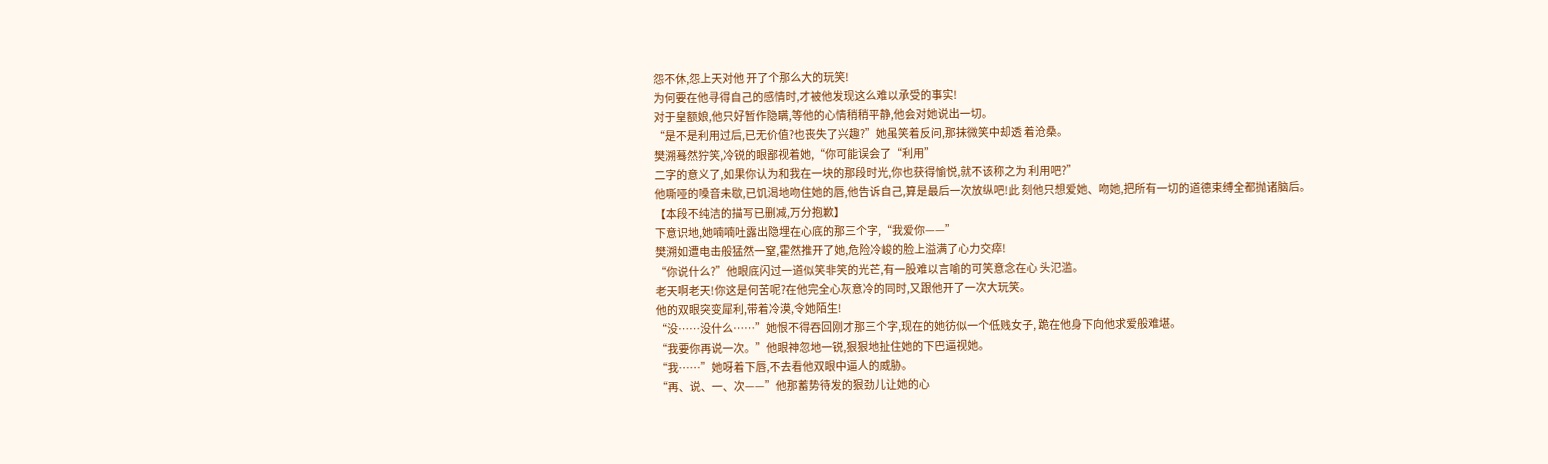怨不休,怨上天对他 开了个那么大的玩笑!
为何要在他寻得自己的感情时,才被他发现这么难以承受的事实!
对于皇额娘,他只好暂作隐瞒,等他的心情稍稍平静,他会对她说出一切。
“是不是利用过后,已无价值?也丧失了兴趣?”她虽笑着反问,那抹微笑中却透 着沧桑。
樊溯蓦然狞笑,冷锐的眼鄙视着她,“你可能误会了“利用”
二字的意义了,如果你认为和我在一块的那段时光,你也获得愉悦,就不该称之为 利用吧?”
他嘶哑的嗓音未歇,已饥渴地吻住她的唇,他告诉自己,算是最后一次放纵吧!此 刻他只想爱她、吻她,把所有一切的道德束缚全都抛诸脑后。
【本段不纯洁的描写已删减,万分抱歉】
下意识地,她喃喃吐露出隐埋在心底的那三个字,“我爱你——”
樊溯如遭电击般猛然一窒,霍然推开了她,危险冷峻的脸上溢满了心力交瘁!
“你说什么?”他眼底闪过一道似笑非笑的光芒,有一股难以言喻的可笑意念在心 头氾滥。
老天啊老天!你这是何苦呢?在他完全心灰意冷的同时,又跟他开了一次大玩笑。
他的双眼突变犀利,带着冷漠,令她陌生!
“没……没什么……”她恨不得吞回刚才那三个字,现在的她彷似一个低贱女子, 跪在他身下向他求爱般难堪。
“我要你再说一次。”他眼神忽地一锐,狠狠地扯住她的下巴逼视她。
“我……”她呀着下唇,不去看他双眼中逼人的威胁。
“再、说、一、次——”他那蓄势待发的狠劲儿让她的心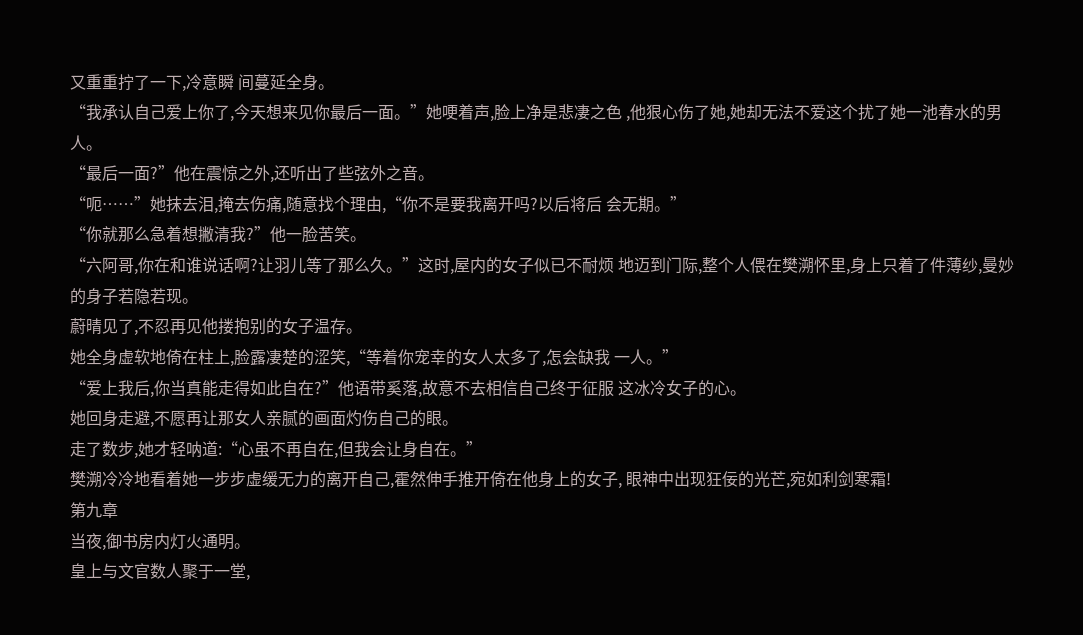又重重拧了一下,冷意瞬 间蔓延全身。
“我承认自己爱上你了,今天想来见你最后一面。”她哽着声,脸上净是悲凄之色 ,他狠心伤了她,她却无法不爱这个扰了她一池春水的男人。
“最后一面?”他在震惊之外,还听出了些弦外之音。
“呃……”她抹去泪,掩去伤痛,随意找个理由,“你不是要我离开吗?以后将后 会无期。”
“你就那么急着想撇清我?”他一脸苦笑。
“六阿哥,你在和谁说话啊?让羽儿等了那么久。”这时,屋内的女子似已不耐烦 地迈到门际,整个人偎在樊溯怀里,身上只着了件薄纱,曼妙的身子若隐若现。
蔚晴见了,不忍再见他搂抱别的女子温存。
她全身虚软地倚在柱上,脸露凄楚的涩笑,“等着你宠幸的女人太多了,怎会缺我 一人。”
“爱上我后,你当真能走得如此自在?”他语带奚落,故意不去相信自己终于征服 这冰冷女子的心。
她回身走避,不愿再让那女人亲腻的画面灼伤自己的眼。
走了数步,她才轻呐道:“心虽不再自在,但我会让身自在。”
樊溯冷冷地看着她一步步虚缓无力的离开自己,霍然伸手推开倚在他身上的女子, 眼神中出现狂佞的光芒,宛如利剑寒霜!
第九章
当夜,御书房内灯火通明。
皇上与文官数人聚于一堂,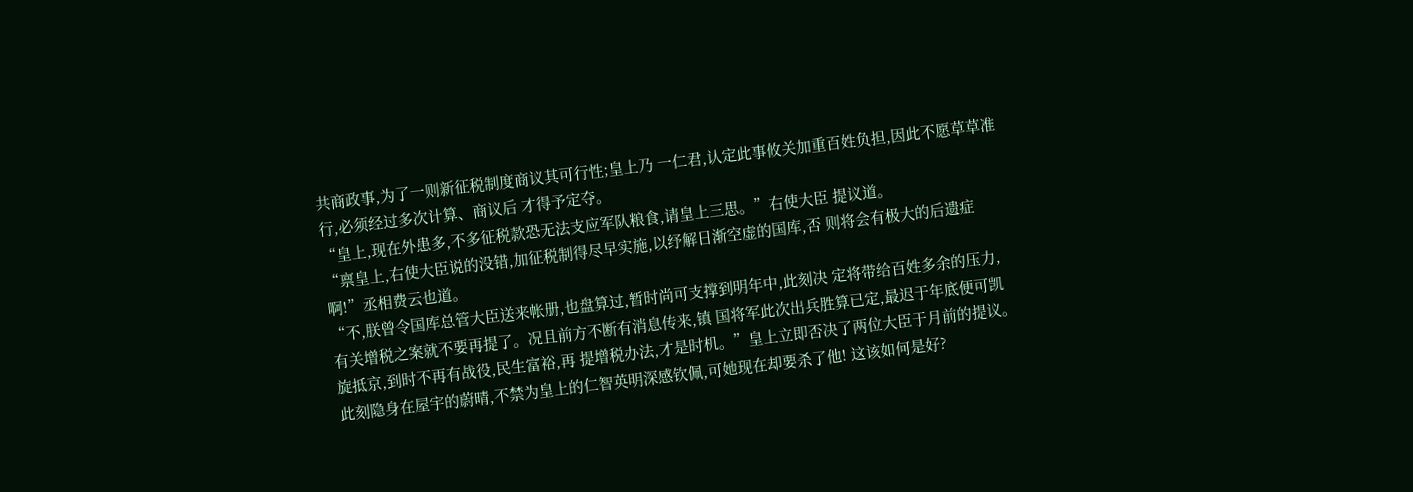共商政事,为了一则新征税制度商议其可行性;皇上乃 一仁君,认定此事攸关加重百姓负担,因此不愿草草准行,必须经过多次计算、商议后 才得予定夺。
“皇上,现在外患多,不多征税款恐无法支应军队粮食,请皇上三思。”右使大臣 提议道。
“禀皇上,右使大臣说的没错,加征税制得尽早实施,以纾解日渐空虚的国库,否 则将会有极大的后遗症啊!”丞相费云也道。
“不,朕曾令国库总管大臣送来帐册,也盘算过,暂时尚可支撑到明年中,此刻决 定将带给百姓多余的压力,有关增税之案就不要再提了。况且前方不断有消息传来,镇 国将军此次出兵胜算已定,最迟于年底便可凯旋抵京,到时不再有战役,民生富裕,再 提增税办法,才是时机。”皇上立即否决了两位大臣于月前的提议。
此刻隐身在屋宇的蔚晴,不禁为皇上的仁智英明深感钦佩,可她现在却要杀了他! 这该如何是好?